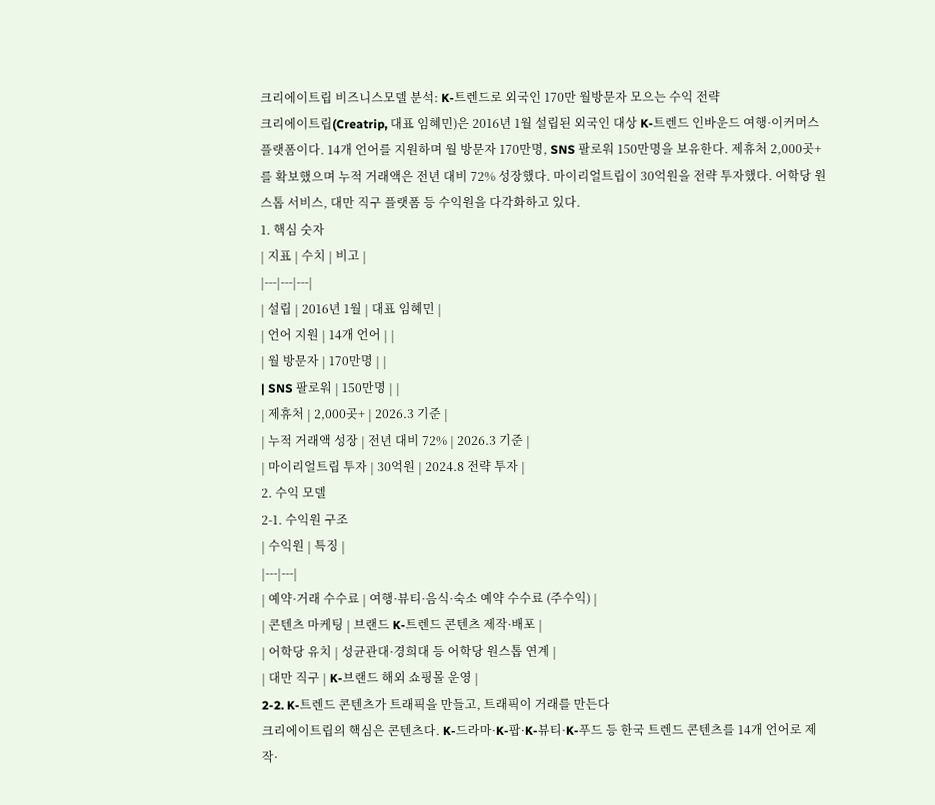크리에이트립 비즈니스모델 분석: K-트렌드로 외국인 170만 월방문자 모으는 수익 전략
크리에이트립(Creatrip, 대표 임혜민)은 2016년 1월 설립된 외국인 대상 K-트렌드 인바운드 여행·이커머스 플랫폼이다. 14개 언어를 지원하며 월 방문자 170만명, SNS 팔로워 150만명을 보유한다. 제휴처 2,000곳+를 확보했으며 누적 거래액은 전년 대비 72% 성장했다. 마이리얼트립이 30억원을 전략 투자했다. 어학당 원스톱 서비스, 대만 직구 플랫폼 등 수익원을 다각화하고 있다.
1. 핵심 숫자
| 지표 | 수치 | 비고 |
|---|---|---|
| 설립 | 2016년 1월 | 대표 임혜민 |
| 언어 지원 | 14개 언어 | |
| 월 방문자 | 170만명 | |
| SNS 팔로워 | 150만명 | |
| 제휴처 | 2,000곳+ | 2026.3 기준 |
| 누적 거래액 성장 | 전년 대비 72% | 2026.3 기준 |
| 마이리얼트립 투자 | 30억원 | 2024.8 전략 투자 |
2. 수익 모델
2-1. 수익원 구조
| 수익원 | 특징 |
|---|---|
| 예약·거래 수수료 | 여행·뷰티·음식·숙소 예약 수수료 (주수익) |
| 콘텐츠 마케팅 | 브랜드 K-트렌드 콘텐츠 제작·배포 |
| 어학당 유치 | 성균관대·경희대 등 어학당 원스톱 연계 |
| 대만 직구 | K-브랜드 해외 쇼핑몰 운영 |
2-2. K-트렌드 콘텐츠가 트래픽을 만들고, 트래픽이 거래를 만든다
크리에이트립의 핵심은 콘텐츠다. K-드라마·K-팝·K-뷰티·K-푸드 등 한국 트렌드 콘텐츠를 14개 언어로 제작·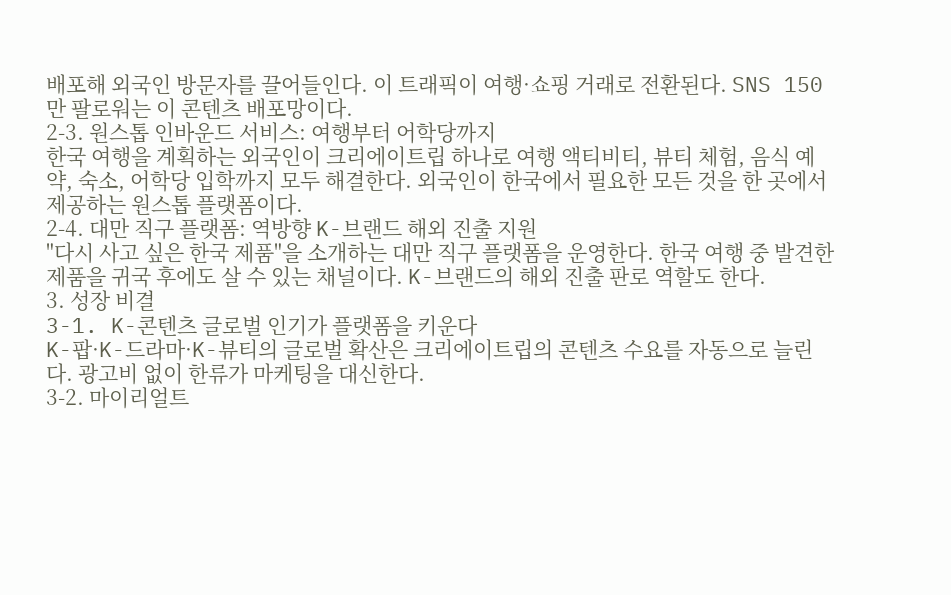배포해 외국인 방문자를 끌어들인다. 이 트래픽이 여행·쇼핑 거래로 전환된다. SNS 150만 팔로워는 이 콘텐츠 배포망이다.
2-3. 원스톱 인바운드 서비스: 여행부터 어학당까지
한국 여행을 계획하는 외국인이 크리에이트립 하나로 여행 액티비티, 뷰티 체험, 음식 예약, 숙소, 어학당 입학까지 모두 해결한다. 외국인이 한국에서 필요한 모든 것을 한 곳에서 제공하는 원스톱 플랫폼이다.
2-4. 대만 직구 플랫폼: 역방향 K-브랜드 해외 진출 지원
"다시 사고 싶은 한국 제품"을 소개하는 대만 직구 플랫폼을 운영한다. 한국 여행 중 발견한 제품을 귀국 후에도 살 수 있는 채널이다. K-브랜드의 해외 진출 판로 역할도 한다.
3. 성장 비결
3-1. K-콘텐츠 글로벌 인기가 플랫폼을 키운다
K-팝·K-드라마·K-뷰티의 글로벌 확산은 크리에이트립의 콘텐츠 수요를 자동으로 늘린다. 광고비 없이 한류가 마케팅을 대신한다.
3-2. 마이리얼트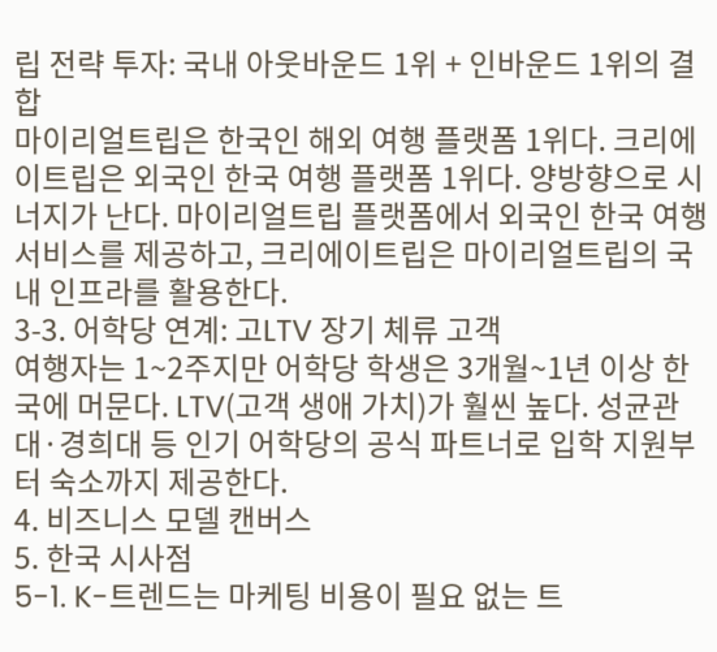립 전략 투자: 국내 아웃바운드 1위 + 인바운드 1위의 결합
마이리얼트립은 한국인 해외 여행 플랫폼 1위다. 크리에이트립은 외국인 한국 여행 플랫폼 1위다. 양방향으로 시너지가 난다. 마이리얼트립 플랫폼에서 외국인 한국 여행 서비스를 제공하고, 크리에이트립은 마이리얼트립의 국내 인프라를 활용한다.
3-3. 어학당 연계: 고LTV 장기 체류 고객
여행자는 1~2주지만 어학당 학생은 3개월~1년 이상 한국에 머문다. LTV(고객 생애 가치)가 훨씬 높다. 성균관대·경희대 등 인기 어학당의 공식 파트너로 입학 지원부터 숙소까지 제공한다.
4. 비즈니스 모델 캔버스
5. 한국 시사점
5-1. K-트렌드는 마케팅 비용이 필요 없는 트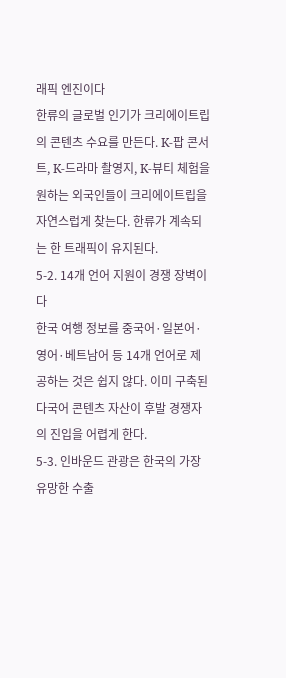래픽 엔진이다
한류의 글로벌 인기가 크리에이트립의 콘텐츠 수요를 만든다. K-팝 콘서트, K-드라마 촬영지, K-뷰티 체험을 원하는 외국인들이 크리에이트립을 자연스럽게 찾는다. 한류가 계속되는 한 트래픽이 유지된다.
5-2. 14개 언어 지원이 경쟁 장벽이다
한국 여행 정보를 중국어·일본어·영어·베트남어 등 14개 언어로 제공하는 것은 쉽지 않다. 이미 구축된 다국어 콘텐츠 자산이 후발 경쟁자의 진입을 어렵게 한다.
5-3. 인바운드 관광은 한국의 가장 유망한 수출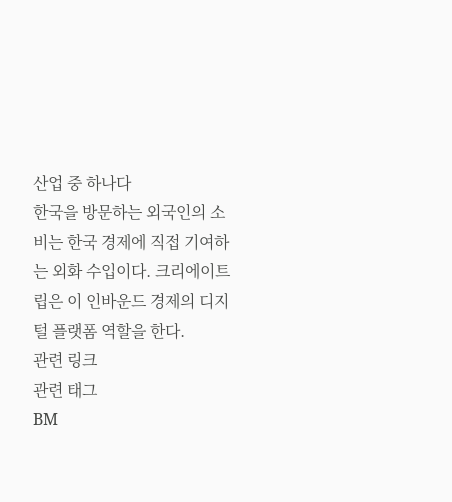산업 중 하나다
한국을 방문하는 외국인의 소비는 한국 경제에 직접 기여하는 외화 수입이다. 크리에이트립은 이 인바운드 경제의 디지털 플랫폼 역할을 한다.
관련 링크
관련 태그
BM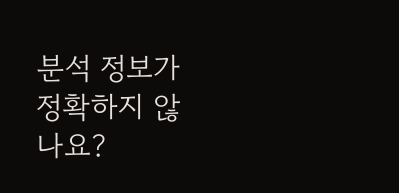분석 정보가 정확하지 않나요?